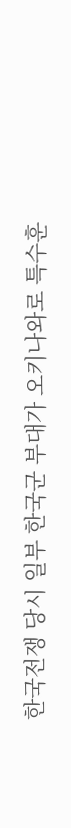한국전쟁 당시 일부 한국군 부대가 오키나와로 특수훈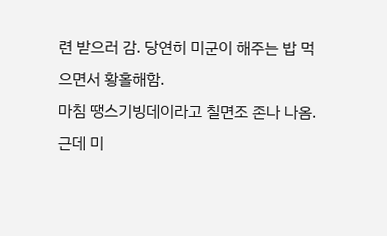련 받으러 감. 당연히 미군이 해주는 밥 먹으면서 황홀해함.
마침 땡스기빙데이라고 칠면조 존나 나옴.
근데 미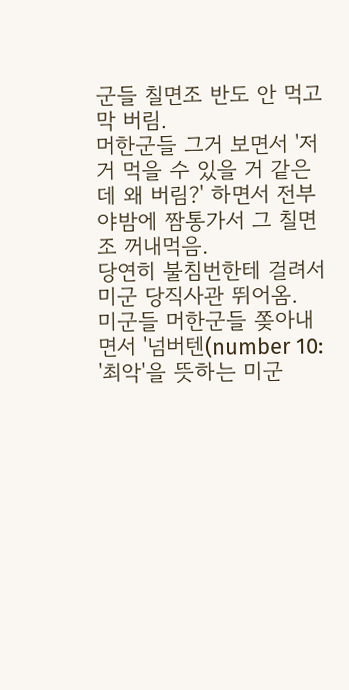군들 칠면조 반도 안 먹고 막 버림.
머한군들 그거 보면서 '저거 먹을 수 있을 거 같은데 왜 버림?' 하면서 전부 야밤에 짬통가서 그 칠면조 꺼내먹음.
당연히 불침번한테 걸려서 미군 당직사관 뛰어옴.
미군들 머한군들 쫒아내면서 '넘버텐(number 10: '최악'을 뜻하는 미군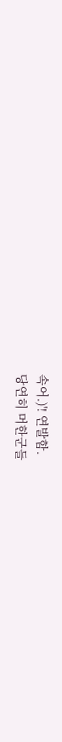속어.)'! 연발함.
당연히 머한군들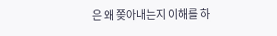은 왜 쫒아내는지 이해를 하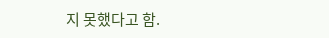지 못했다고 함.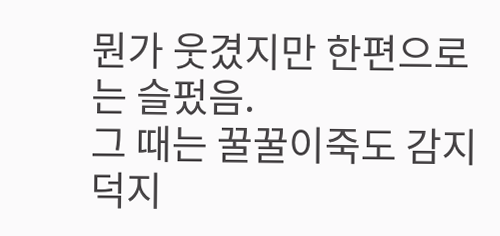뭔가 웃겼지만 한편으로는 슬펐음.
그 때는 꿀꿀이죽도 감지덕지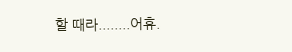할 때라........어휴.